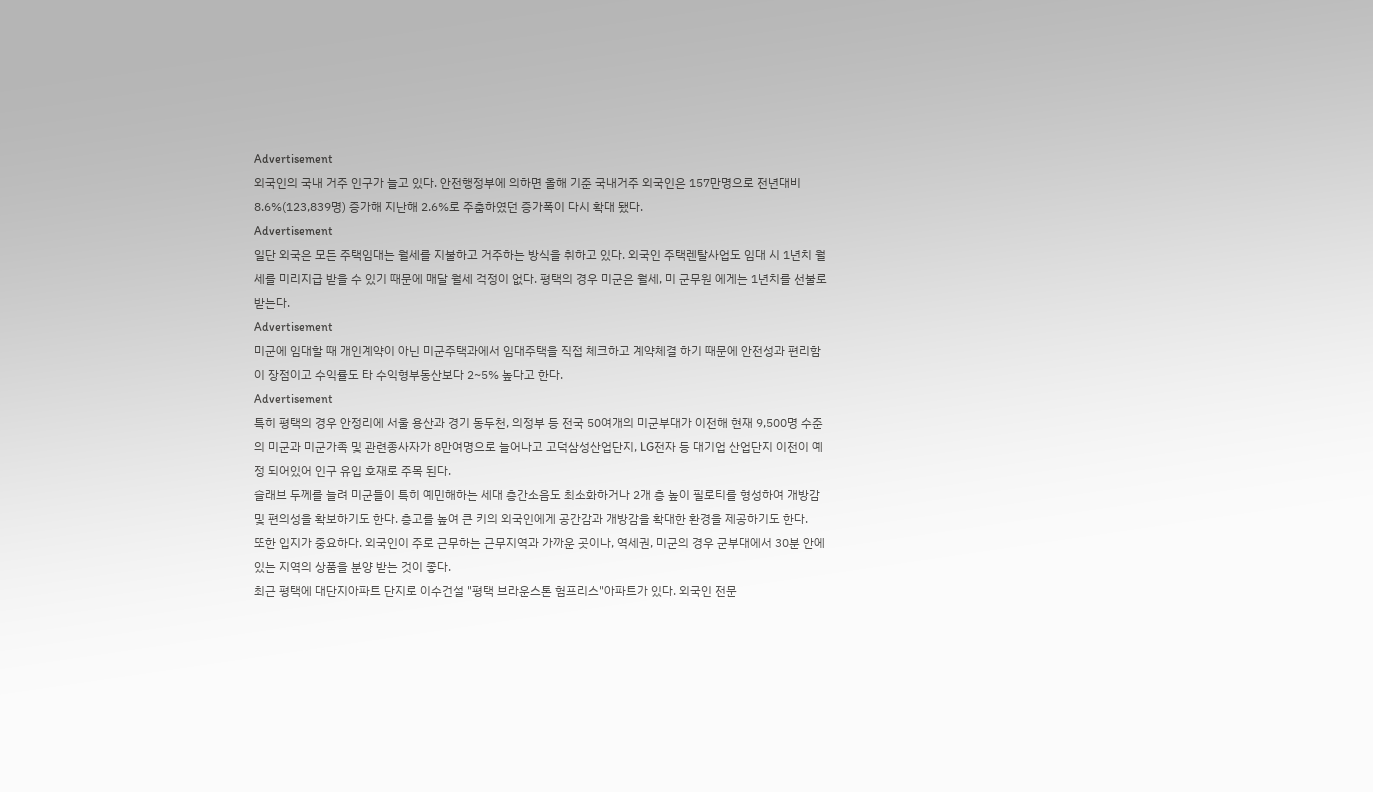Advertisement
외국인의 국내 거주 인구가 늘고 있다. 안전행정부에 의하면 올해 기준 국내거주 외국인은 157만명으로 전년대비 8.6%(123,839명) 증가해 지난해 2.6%로 주춤하였던 증가폭이 다시 확대 됐다.
Advertisement
일단 외국은 모든 주택임대는 월세를 지불하고 거주하는 방식을 취하고 있다. 외국인 주택렌탈사업도 임대 시 1년치 월세를 미리지급 받을 수 있기 때문에 매달 월세 걱정이 없다. 평택의 경우 미군은 월세, 미 군무원 에게는 1년치를 선불로 받는다.
Advertisement
미군에 임대할 때 개인계약이 아닌 미군주택과에서 임대주택을 직접 체크하고 계약체결 하기 때문에 안전성과 편리함이 장점이고 수익률도 타 수익형부동산보다 2~5% 높다고 한다.
Advertisement
특히 평택의 경우 안정리에 서울 용산과 경기 동두천, 의정부 등 전국 50여개의 미군부대가 이전해 현재 9,500명 수준의 미군과 미군가족 및 관련종사자가 8만여명으로 늘어나고 고덕삼성산업단지, LG전자 등 대기업 산업단지 이전이 예정 되어있어 인구 유입 호재로 주목 된다.
슬래브 두께를 늘려 미군들이 특히 예민해하는 세대 층간소음도 최소화하거나 2개 층 높이 필로티를 형성하여 개방감 및 편의성을 확보하기도 한다. 층고를 높여 큰 키의 외국인에게 공간감과 개방감을 확대한 환경을 제공하기도 한다.
또한 입지가 중요하다. 외국인이 주로 근무하는 근무지역과 가까운 곳이나, 역세권, 미군의 경우 군부대에서 30분 안에 있는 지역의 상품을 분양 받는 것이 좋다.
최근 평택에 대단지아파트 단지로 이수건설 "평택 브라운스톤 험프리스"아파트가 있다. 외국인 전문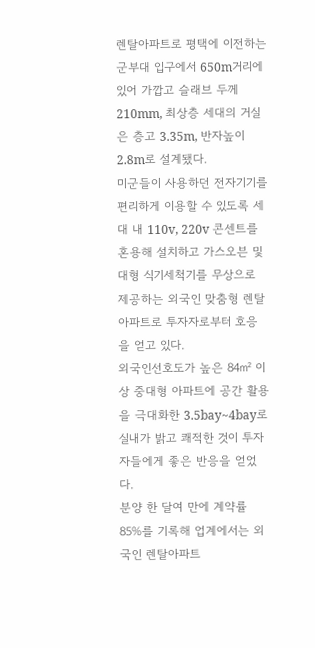렌탈아파트로 평택에 이전하는 군부대 입구에서 650m거리에 있어 가깝고 슬래브 두께 210mm, 최상층 세대의 거실은 층고 3.35m, 반자높이 2.8m로 설계됐다.
미군들이 사용하던 전자기기를 편리하게 이용할 수 있도록 세대 내 110v, 220v 콘센트를 혼용해 설치하고 가스오븐 및 대형 식기세척기를 무상으로 제공하는 외국인 맞춤형 렌탈아파트로 투자자로부터 호응을 얻고 있다.
외국인선호도가 높은 84㎡ 이상 중대형 아파트에 공간 활용을 극대화한 3.5bay~4bay로 실내가 밝고 쾌적한 것이 투자자들에게 좋은 반응을 얻었다.
분양 한 달여 만에 계약률 85%를 기록해 업계에서는 외국인 렌탈아파트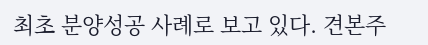최초 분양성공 사례로 보고 있다. 견본주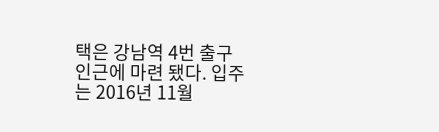택은 강남역 4번 출구 인근에 마련 됐다. 입주는 2016년 11월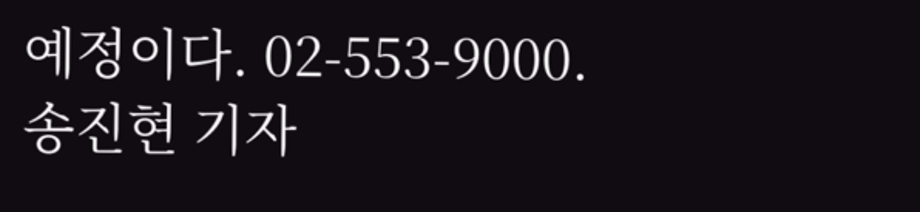예정이다. 02-553-9000.
송진현 기자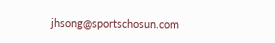jhsong@sportschosun.com